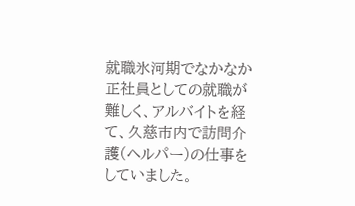就職氷河期でなかなか正社員としての就職が難しく、アルバイトを経て、久慈市内で訪問介護(ヘルパー)の仕事をしていました。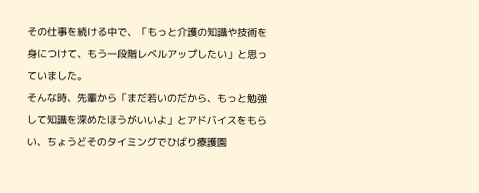その仕事を続ける中で、「もっと介護の知識や技術を身につけて、もう一段階レベルアップしたい」と思っていました。
そんな時、先輩から「まだ若いのだから、もっと勉強して知識を深めたほうがいいよ」とアドバイスをもらい、ちょうどそのタイミングでひばり療護園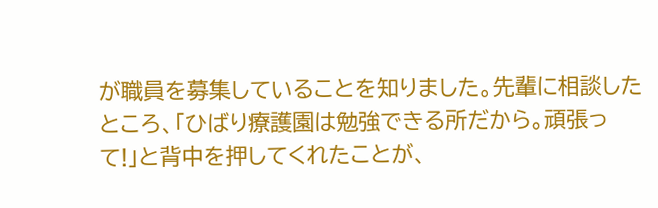が職員を募集していることを知りました。先輩に相談したところ、「ひばり療護園は勉強できる所だから。頑張って!」と背中を押してくれたことが、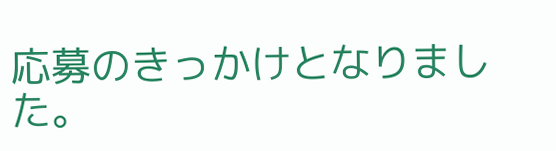応募のきっかけとなりました。